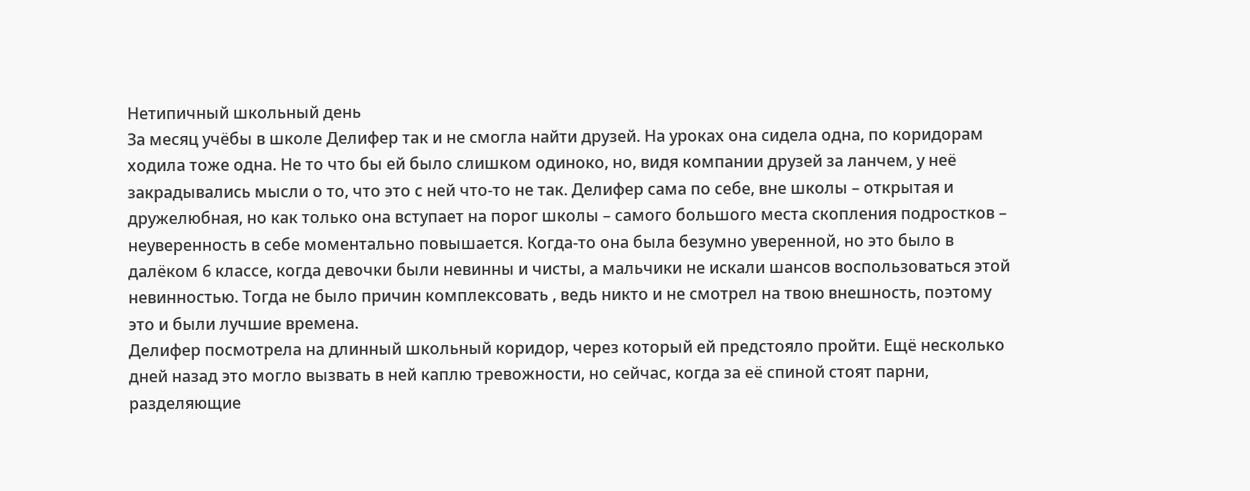Нетипичный школьный день
За месяц учёбы в школе Делифер так и не смогла найти друзей. На уроках она сидела одна, по коридорам ходила тоже одна. Не то что бы ей было слишком одиноко, но, видя компании друзей за ланчем, у неё закрадывались мысли о то, что это с ней что-то не так. Делифер сама по себе, вне школы – открытая и дружелюбная, но как только она вступает на порог школы – самого большого места скопления подростков – неуверенность в себе моментально повышается. Когда-то она была безумно уверенной, но это было в далёком 6 классе, когда девочки были невинны и чисты, а мальчики не искали шансов воспользоваться этой невинностью. Тогда не было причин комплексовать , ведь никто и не смотрел на твою внешность, поэтому это и были лучшие времена.
Делифер посмотрела на длинный школьный коридор, через который ей предстояло пройти. Ещё несколько дней назад это могло вызвать в ней каплю тревожности, но сейчас, когда за её спиной стоят парни, разделяющие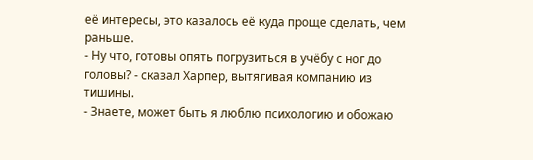её интересы, это казалось её куда проще сделать, чем раньше.
- Ну что, готовы опять погрузиться в учёбу с ног до головы? - сказал Харпер, вытягивая компанию из тишины.
- Знаете, может быть я люблю психологию и обожаю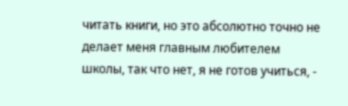читать книги, но это абсолютно точно не делает меня главным любителем школы, так что нет, я не готов учиться, -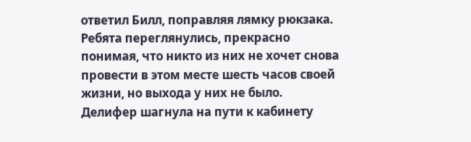ответил Билл, поправляя лямку рюкзака. Ребята переглянулись, прекрасно понимая, что никто из них не хочет снова провести в этом месте шесть часов своей жизни, но выхода у них не было.
Делифер шагнула на пути к кабинету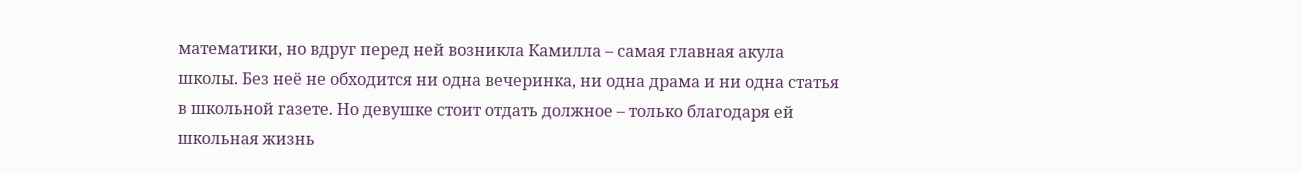математики, но вдруг перед ней возникла Камилла – самая главная акула школы. Без неё не обходится ни одна вечеринка, ни одна драма и ни одна статья в школьной газете. Но девушке стоит отдать должное – только благодаря ей школьная жизнь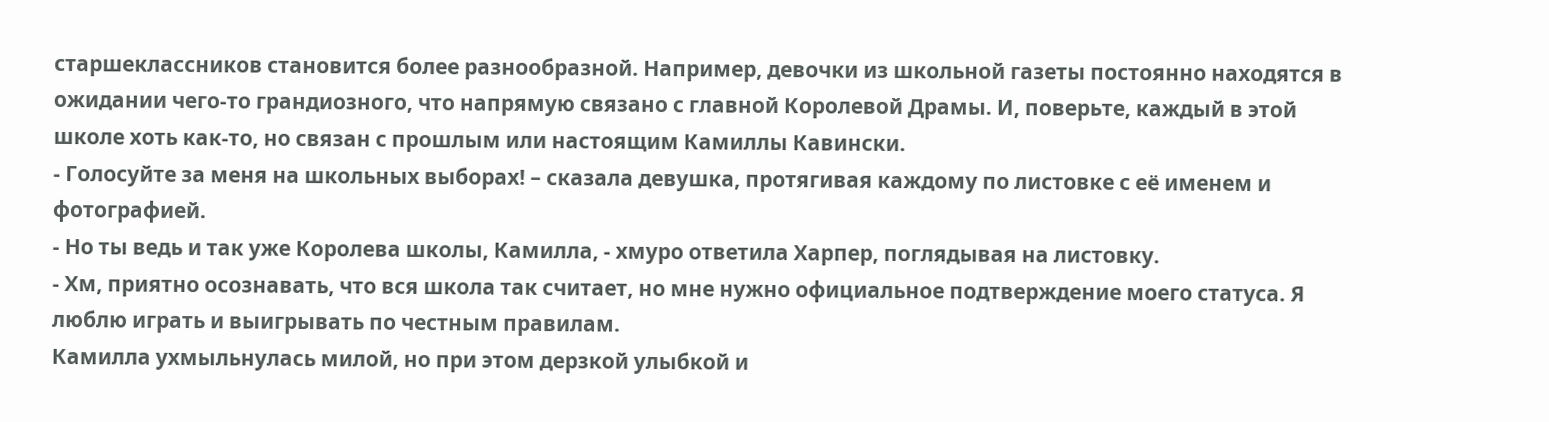старшеклассников становится более разнообразной. Например, девочки из школьной газеты постоянно находятся в ожидании чего-то грандиозного, что напрямую связано с главной Королевой Драмы. И, поверьте, каждый в этой школе хоть как-то, но связан с прошлым или настоящим Камиллы Кавински.
- Голосуйте за меня на школьных выборах! – сказала девушка, протягивая каждому по листовке с её именем и фотографией.
- Но ты ведь и так уже Королева школы, Камилла, - хмуро ответила Харпер, поглядывая на листовку.
- Хм, приятно осознавать, что вся школа так считает, но мне нужно официальное подтверждение моего статуса. Я люблю играть и выигрывать по честным правилам.
Камилла ухмыльнулась милой, но при этом дерзкой улыбкой и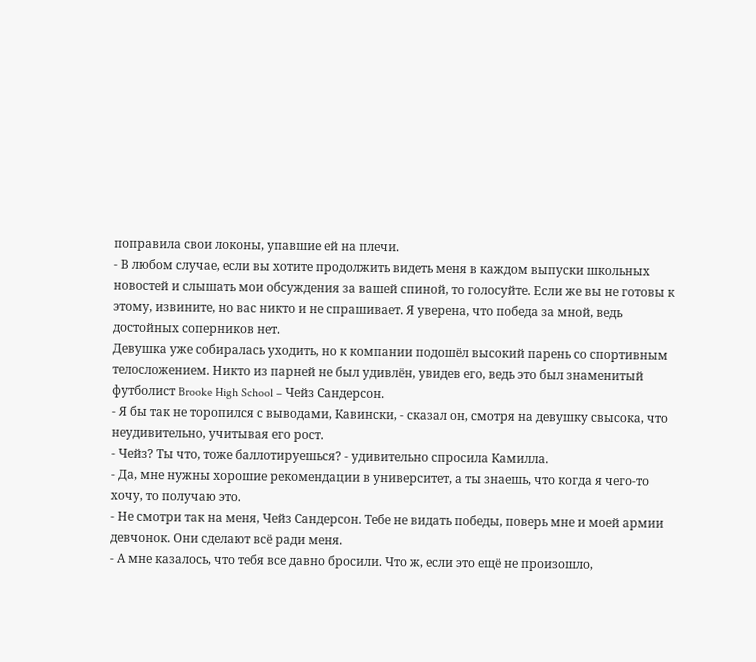поправила свои локоны, упавшие ей на плечи.
- В любом случае, если вы хотите продолжить видеть меня в каждом выпуски школьных новостей и слышать мои обсуждения за вашей спиной, то голосуйте. Если же вы не готовы к этому, извините, но вас никто и не спрашивает. Я уверена, что победа за мной, ведь достойных соперников нет.
Девушка уже собиралась уходить, но к компании подошёл высокий парень со спортивным телосложением. Никто из парней не был удивлён, увидев его, ведь это был знаменитый футболист Brooke High School – Чейз Сандерсон.
- Я бы так не торопился с выводами, Кавински, - сказал он, смотря на девушку свысока, что неудивительно, учитывая его рост.
- Чейз? Ты что, тоже баллотируешься? - удивительно спросила Камилла.
- Да, мне нужны хорошие рекомендации в университет, а ты знаешь, что когда я чего-то хочу, то получаю это.
- Не смотри так на меня, Чейз Сандерсон. Тебе не видать победы, поверь мне и моей армии девчонок. Они сделают всё ради меня.
- А мне казалось, что тебя все давно бросили. Что ж, если это ещё не произошло,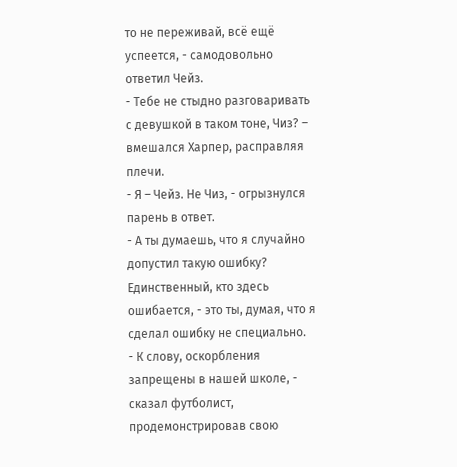то не переживай, всё ещё успеется, - самодовольно ответил Чейз.
- Тебе не стыдно разговаривать с девушкой в таком тоне, Чиз? – вмешался Харпер, расправляя плечи.
- Я – Чейз. Не Чиз, - огрызнулся парень в ответ.
- А ты думаешь, что я случайно допустил такую ошибку? Единственный, кто здесь ошибается, - это ты, думая, что я сделал ошибку не специально.
- К слову, оскорбления запрещены в нашей школе, - сказал футболист, продемонстрировав свою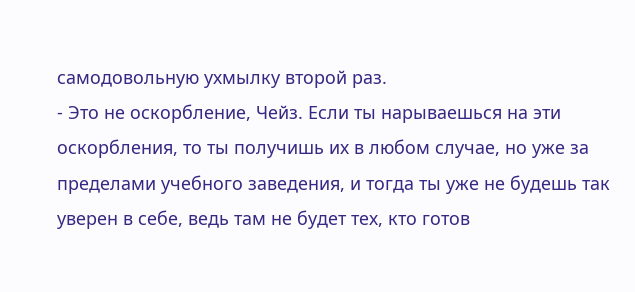самодовольную ухмылку второй раз.
- Это не оскорбление, Чейз. Если ты нарываешься на эти оскорбления, то ты получишь их в любом случае, но уже за пределами учебного заведения, и тогда ты уже не будешь так уверен в себе, ведь там не будет тех, кто готов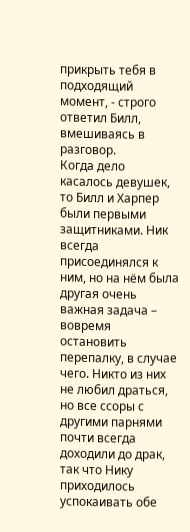прикрыть тебя в подходящий момент, - строго ответил Билл, вмешиваясь в разговор.
Когда дело касалось девушек, то Билл и Харпер были первыми защитниками. Ник всегда присоединялся к ним, но на нём была другая очень важная задача – вовремя остановить перепалку, в случае чего. Никто из них не любил драться, но все ссоры с другими парнями почти всегда доходили до драк, так что Нику приходилось успокаивать обе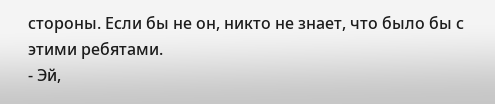стороны. Если бы не он, никто не знает, что было бы с этими ребятами.
- Эй,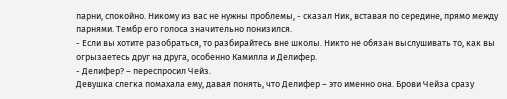парни, спокойно. Никому из вас не нужны проблемы, - сказал Ник, вставая по середине, прямо между парнями. Тембр его голоса значительно понизился.
- Если вы хотите разобраться, то разбирайтесь вне школы. Никто не обязан выслушивать то, как вы огрызаетесь друг на друга, особенно Камилла и Делифер.
- Делифер? – переспросил Чейз.
Девушка слегка помахала ему, давая понять, что Делифер – это именно она. Брови Чейза сразу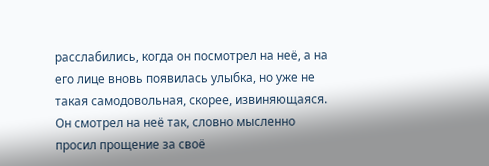расслабились, когда он посмотрел на неё, а на его лице вновь появилась улыбка, но уже не такая самодовольная, скорее, извиняющаяся. Он смотрел на неё так, словно мысленно просил прощение за своё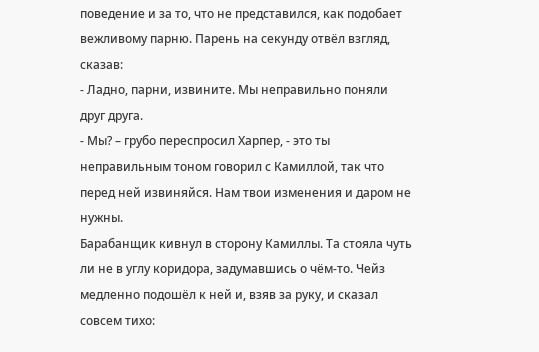поведение и за то, что не представился, как подобает вежливому парню. Парень на секунду отвёл взгляд, сказав:
- Ладно, парни, извините. Мы неправильно поняли друг друга.
- Мы? – грубо переспросил Харпер, - это ты неправильным тоном говорил с Камиллой, так что перед ней извиняйся. Нам твои изменения и даром не нужны.
Барабанщик кивнул в сторону Камиллы. Та стояла чуть ли не в углу коридора, задумавшись о чём-то. Чейз медленно подошёл к ней и, взяв за руку, и сказал совсем тихо: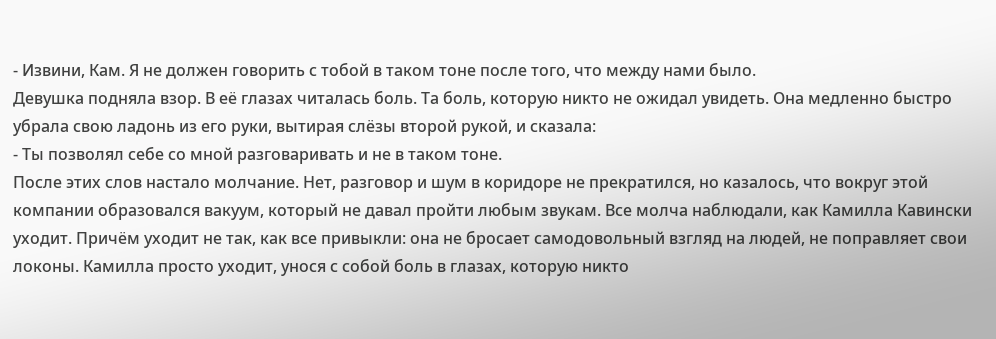- Извини, Кам. Я не должен говорить с тобой в таком тоне после того, что между нами было.
Девушка подняла взор. В её глазах читалась боль. Та боль, которую никто не ожидал увидеть. Она медленно быстро убрала свою ладонь из его руки, вытирая слёзы второй рукой, и сказала:
- Ты позволял себе со мной разговаривать и не в таком тоне.
После этих слов настало молчание. Нет, разговор и шум в коридоре не прекратился, но казалось, что вокруг этой компании образовался вакуум, который не давал пройти любым звукам. Все молча наблюдали, как Камилла Кавински уходит. Причём уходит не так, как все привыкли: она не бросает самодовольный взгляд на людей, не поправляет свои локоны. Камилла просто уходит, унося с собой боль в глазах, которую никто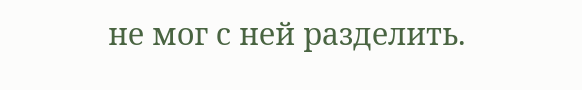не мог с ней разделить.